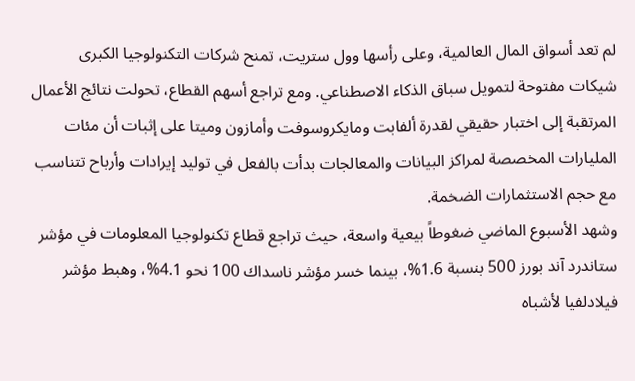لم تعد أسواق المال العالمية، وعلى رأسها وول ستريت، تمنح شركات التكنولوجيا الكبرى شيكات مفتوحة لتمويل سباق الذكاء الاصطناعي. ومع تراجع أسهم القطاع، تحولت نتائج الأعمال المرتقبة إلى اختبار حقيقي لقدرة ألفابت ومايكروسوفت وأمازون وميتا على إثبات أن مئات المليارات المخصصة لمراكز البيانات والمعالجات بدأت بالفعل في توليد إيرادات وأرباح تتناسب مع حجم الاستثمارات الضخمة.
وشهد الأسبوع الماضي ضغوطاً بيعية واسعة، حيث تراجع قطاع تكنولوجيا المعلومات في مؤشر ستاندرد آند بورز 500 بنسبة 1.6%، بينما خسر مؤشر ناسداك 100 نحو 4.1%، وهبط مؤشر فيلادلفيا لأشباه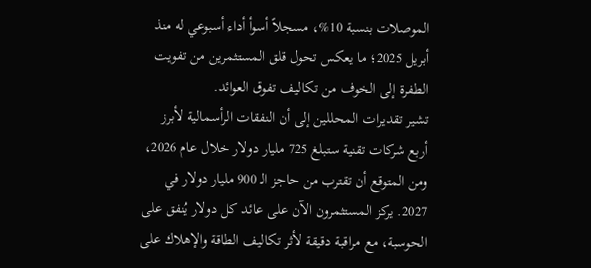الموصلات بنسبة 10%، مسجلاً أسوأ أداء أسبوعي له منذ أبريل 2025؛ ما يعكس تحول قلق المستثمرين من تفويت الطفرة إلى الخوف من تكاليف تفوق العوائد.
تشير تقديرات المحللين إلى أن النفقات الرأسمالية لأبرز أربع شركات تقنية ستبلغ 725 مليار دولار خلال عام 2026، ومن المتوقع أن تقترب من حاجز الـ 900 مليار دولار في 2027. يركز المستثمرون الآن على عائد كل دولار يُنفق على الحوسبة، مع مراقبة دقيقة لأثر تكاليف الطاقة والإهلاك على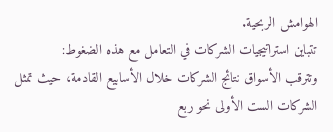الهوامش الربحية.
تتباين استراتيجيات الشركات في التعامل مع هذه الضغوط:
وتترقب الأسواق نتائج الشركات خلال الأسابيع القادمة، حيث تمثل الشركات الست الأولى نحو ربع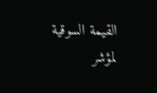القيمة السوقية لمؤشر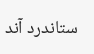ستاندرد آند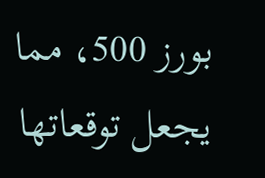بورز 500، مما يجعل توقعاتها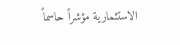الاستثمارية مؤشراً حاسماً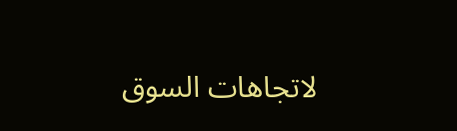لاتجاهات السوق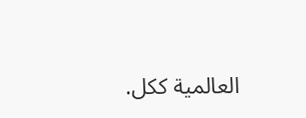العالمية ككل.